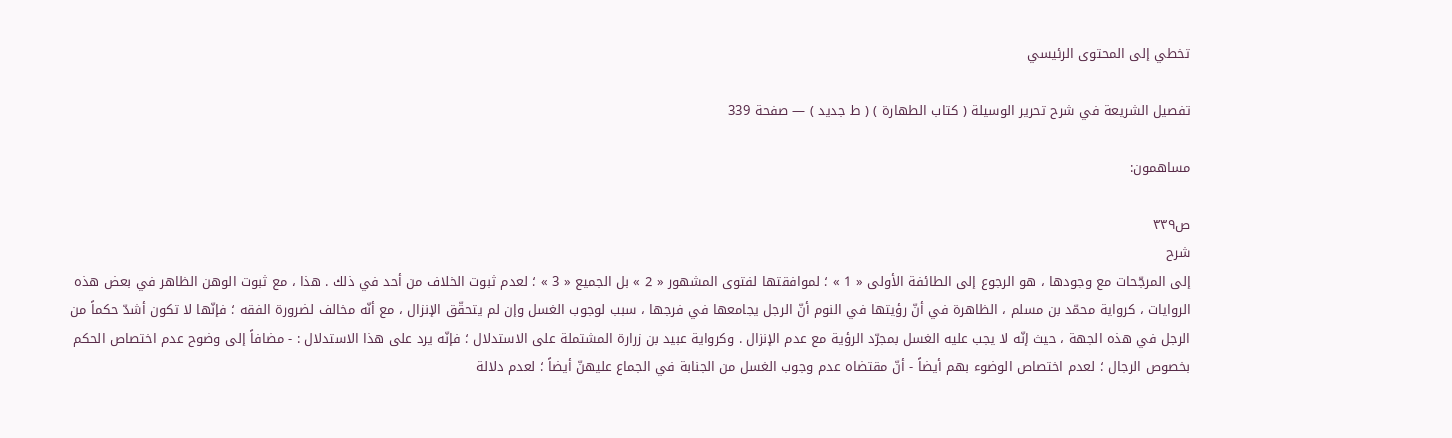تخطي إلى المحتوى الرئيسي

تفصيل الشريعة في شرح تحرير الوسيلة ( كتاب الطهارة ) ( ط جديد ) — صفحة 339

مساهمون:

ص٣٣٩
شرح
إلى المرجّحات مع وجودها ، هو الرجوع إلى الطائفة الأولى « 1 » ؛ لموافقتها لفتوى المشهور « 2 » بل الجميع « 3 » ؛ لعدم ثبوت الخلاف من أحد في ذلك . هذا ، مع ثبوت الوهن الظاهر في بعض هذه الروايات ، كرواية محمّد بن مسلم ، الظاهرة في أنّ رؤيتها في النوم أنّ الرجل يجامعها في فرجها ، سبب لوجوب الغسل وإن لم يتحقّق الإنزال ، مع أنّه مخالف لضرورة الفقه ؛ فإنّها لا تكون أشدّ حكماً من الرجل في هذه الجهة ، حيث إنّه لا يجب عليه الغسل بمجرّد الرؤية مع عدم الإنزال . وكرواية عبيد بن زرارة المشتملة على الاستدلال ؛ فإنّه يرد على هذا الاستدلال : - مضافاً إلى وضوح عدم اختصاص الحكم بخصوص الرجال ؛ لعدم اختصاص الوضوء بهم أيضاً - أنّ مقتضاه عدم وجوب الغسل من الجنابة في الجماع عليهنّ أيضاً ؛ لعدم دلالة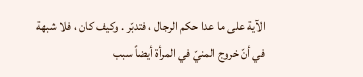الآية على ما عدا حكم الرجال ، فتدبّر . وكيف كان ، فلا شبهة في أنّ خروج المنيّ في المرأة أيضاً سبب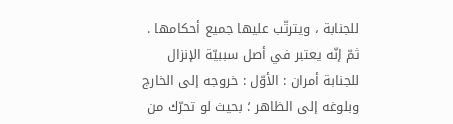للجنابة ، ويترتّب عليها جميع أحكامها . ثمّ إنّه يعتبر في أصل سببيّة الإنزال للجنابة أمران : الأوّل : خروجه إلى الخارج وبلوغه إلى الظاهر ؛ بحيث لو تحرّك من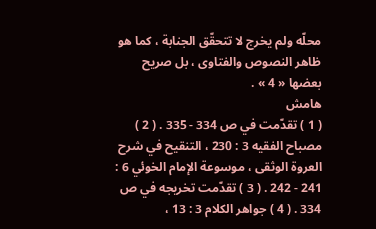محلّه ولم يخرج لا تتحقّق الجنابة ، كما هو ظاهر النصوص والفتاوى ، بل صريح بعضها « 4 » .
هامش
( 1 ) تقدّمت في ص 334 - 335 . ( 2 ) مصباح الفقيه 3 : 230 ، التنقيح في شرح العروة الوثقى ، موسوعة الإمام الخوئي 6 : 241 - 242 . ( 3 ) تقدّمت تخريجه في ص 334 . ( 4 ) جواهر الكلام 3 : 13 ،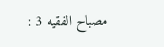مصباح الفقيه 3 :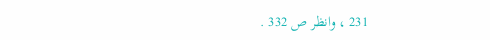231 ، وانظر ص 332 .